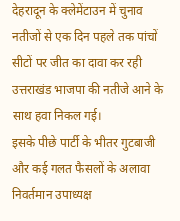देहरादून के क्लेमेंटाउन में चुनाव नतीजों से एक दिन पहले तक पांचों सीटों पर जीत का दावा कर रही उत्तराखंड भाजपा की नतीजे आने के साथ हवा निकल गई।
इसके पीछे पार्टी के भीतर गुटबाजी और कई गलत फैसलों के अलावा निवर्तमान उपाध्यक्ष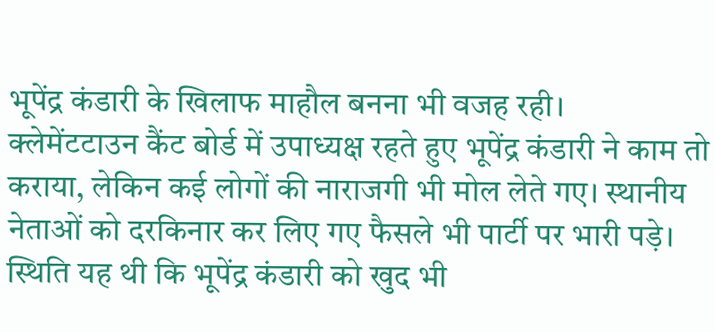भूपेंद्र कंडारी के खिलाफ माहौल बनना भी वजह रही।
क्लेमेंटटाउन कैंट बोर्ड में उपाध्यक्ष रहते हुए भूपेंद्र कंडारी ने काम तो कराया, लेकिन कई लोगों की नाराजगी भी मोल लेते गए। स्थानीय नेताओं को दरकिनार कर लिए गए फैसले भी पार्टी पर भारी पड़े।
स्थिति यह थी कि भूपेंद्र कंडारी को खुद भी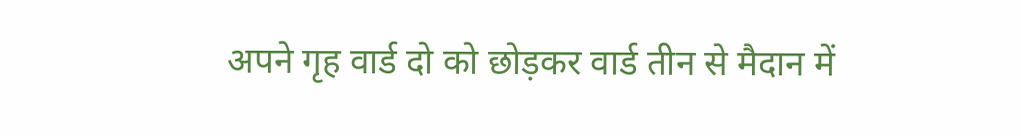अपने गृह वार्ड दो को छोड़कर वार्ड तीन से मैदान में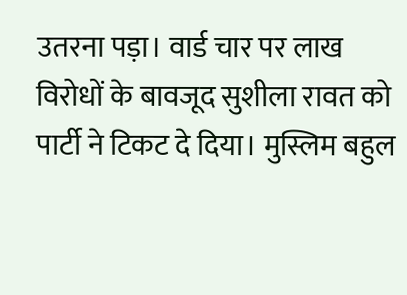उतरना पड़ा। वार्ड चार पर लाख विरोधों के बावजूद सुशीला रावत को पार्टी ने टिकट दे दिया। मुस्लिम बहुल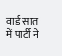वार्ड सात में पार्टी ने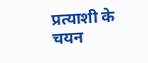प्रत्याशी के चयन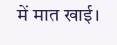में मात खाई।